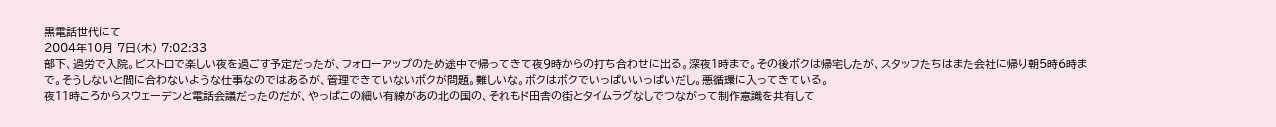黒電話世代にて
2004年10月 7日(木) 7:02:33
部下、過労で入院。ビストロで楽しい夜を過ごす予定だったが、フォローアップのため途中で帰ってきて夜9時からの打ち合わせに出る。深夜1時まで。その後ボクは帰宅したが、スタッフたちはまた会社に帰り朝5時6時まで。そうしないと間に合わないような仕事なのではあるが、管理できていないボクが問題。難しいな。ボクはボクでいっぱいいっぱいだし。悪循環に入ってきている。
夜11時ころからスウェーデンと電話会議だったのだが、やっぱこの細い有線があの北の国の、それもド田舎の街とタイムラグなしでつながって制作意識を共有して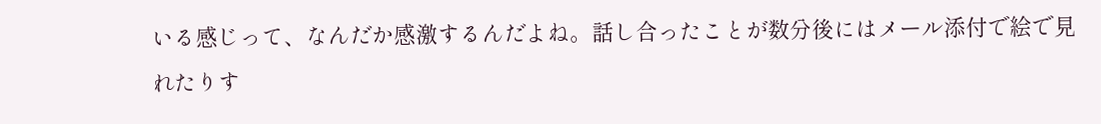いる感じって、なんだか感激するんだよね。話し合ったことが数分後にはメール添付で絵で見れたりす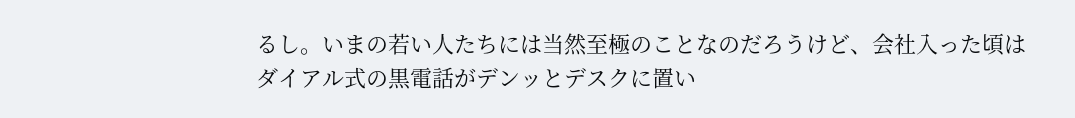るし。いまの若い人たちには当然至極のことなのだろうけど、会社入った頃はダイアル式の黒電話がデンッとデスクに置い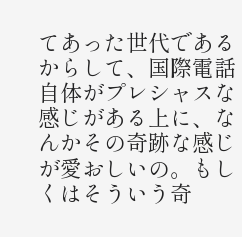てあった世代であるからして、国際電話自体がプレシャスな感じがある上に、なんかその奇跡な感じが愛おしいの。もしくはそういう奇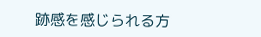跡感を感じられる方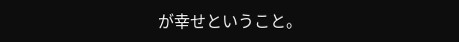が幸せということ。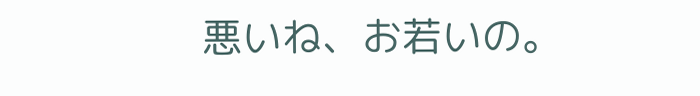悪いね、お若いの。